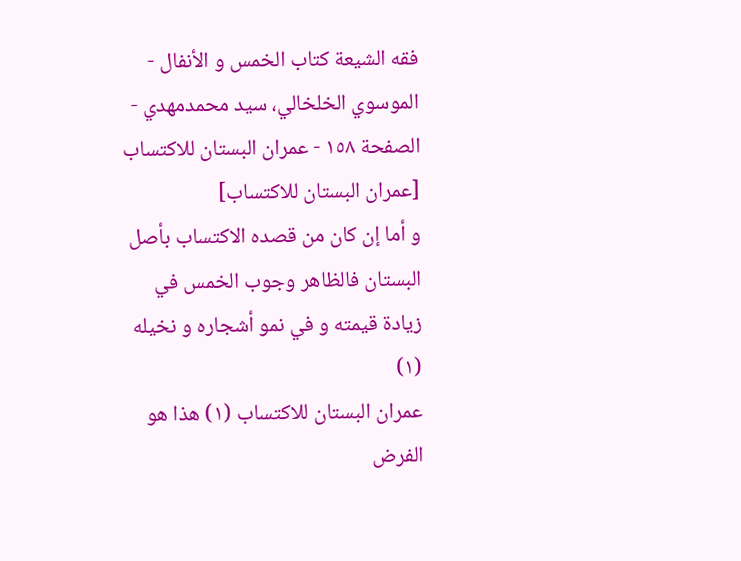فقه الشيعة كتاب الخمس و الأنفال - الموسوي الخلخالي، سيد محمدمهدي - الصفحة ١٥٨ - عمران البستان للاكتساب
[عمران البستان للاكتساب]
و أما إن كان من قصده الاكتساب بأصل البستان فالظاهر وجوب الخمس في زيادة قيمته و في نمو أشجاره و نخيله (١)
عمران البستان للاكتساب (١) هذا هو الفرض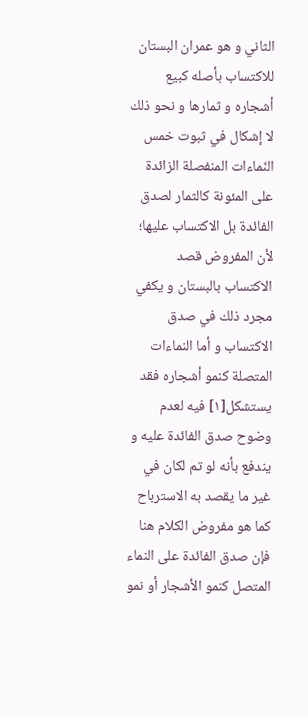الثاني و هو عمران البستان للاكتساب بأصله كبيع أشجاره و ثمارها و نحو ذلك لا إشكال في ثبوت خمس النّماءات المنفصلة الزائدة على المئونة كالثمار لصدق الفائدة بل الاكتساب عليها؛ لأن المفروض قصد الاكتساب بالبستان و يكفي مجرد ذلك في صدق الاكتساب و أما النماءات المتصلة كنمو أشجاره فقد يستشكل[١] فيه لعدم وضوح صدق الفائدة عليه و يندفع بأنه لو تم لكان في غير ما يقصد به الاسترباح كما هو مفروض الكلام هنا فإن صدق الفائدة على النماء المتصل كنمو الأشجار أو نمو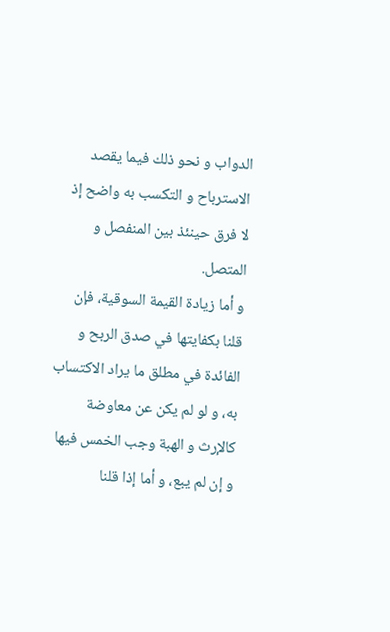الدواب و نحو ذلك فيما يقصد الاسترباح و التكسب به واضح إذ لا فرق حينئذ بين المنفصل و المتصل.
و أما زيادة القيمة السوقية، فإن قلنا بكفايتها في صدق الربح و الفائدة في مطلق ما يراد الاكتساب به، و لو لم يكن عن معاوضة كالإرث و الهبة وجب الخمس فيها و إن لم يبع، و أما إذا قلنا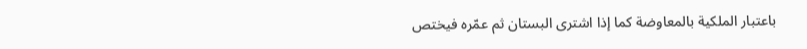باعتبار الملكية بالمعاوضة كما إذا اشترى البستان ثم عمّره فيختص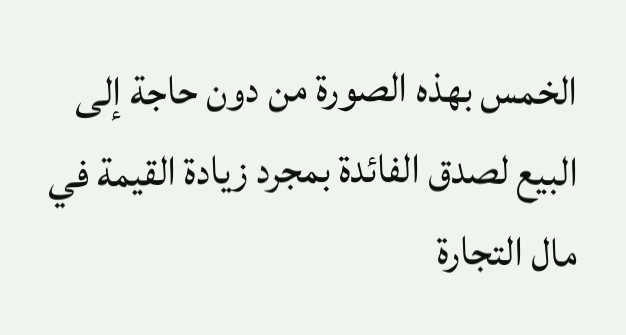الخمس بهذه الصورة من دون حاجة إلى البيع لصدق الفائدة بمجرد زيادة القيمة في مال التجارة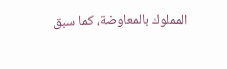المملوك بالمعاوضة، كما سبق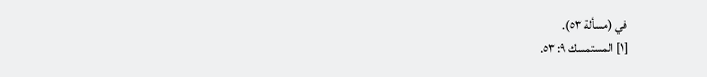في (مسألة ٥٣).
[١] المستمسك ٩: ٥٣.